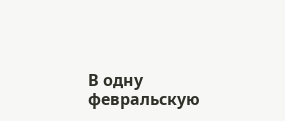В одну февральскую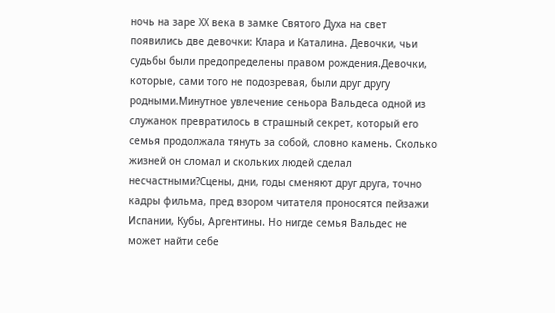ночь на заре XX века в замке Святого Духа на свет появились две девочки: Клара и Каталина. Девочки, чьи судьбы были предопределены правом рождения.Девочки, которые, сами того не подозревая, были друг другу родными.Минутное увлечение сеньора Вальдеса одной из служанок превратилось в страшный секрет, который его семья продолжала тянуть за собой, словно камень. Сколько жизней он сломал и скольких людей сделал несчастными?Сцены, дни, годы сменяют друг друга, точно кадры фильма, пред взором читателя проносятся пейзажи Испании, Кубы, Аргентины. Но нигде семья Вальдес не может найти себе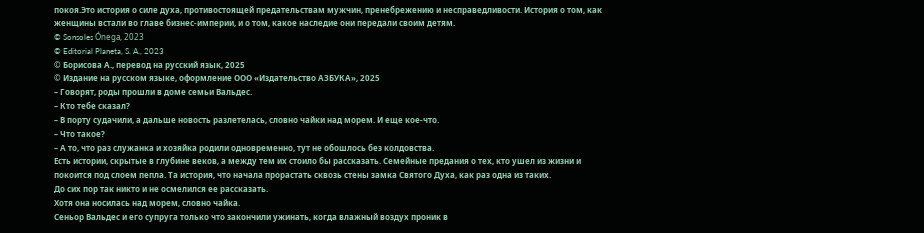покоя.Это история о силе духа, противостоящей предательствам мужчин, пренебрежению и несправедливости. История о том, как женщины встали во главе бизнес-империи, и о том, какое наследие они передали своим детям.
© Sonsoles Ónega, 2023
© Editorial Planeta, S. A., 2023
© Борисова А., перевод на русский язык, 2025
© Издание на русском языке, оформление ООО «Издательство АЗБУКА», 2025
– Говорят, роды прошли в доме семьи Вальдес.
– Кто тебе сказал?
– В порту судачили, а дальше новость разлетелась, словно чайки над морем. И еще кое-что.
– Что такое?
– А то, что раз служанка и хозяйка родили одновременно, тут не обошлось без колдовства.
Есть истории, скрытые в глубине веков, а между тем их стоило бы рассказать. Семейные предания о тех, кто ушел из жизни и покоится под слоем пепла. Та история, что начала прорастать сквозь стены замка Святого Духа, как раз одна из таких.
До сих пор так никто и не осмелился ее рассказать.
Хотя она носилась над морем, словно чайка.
Сеньор Вальдес и его супруга только что закончили ужинать, когда влажный воздух проник в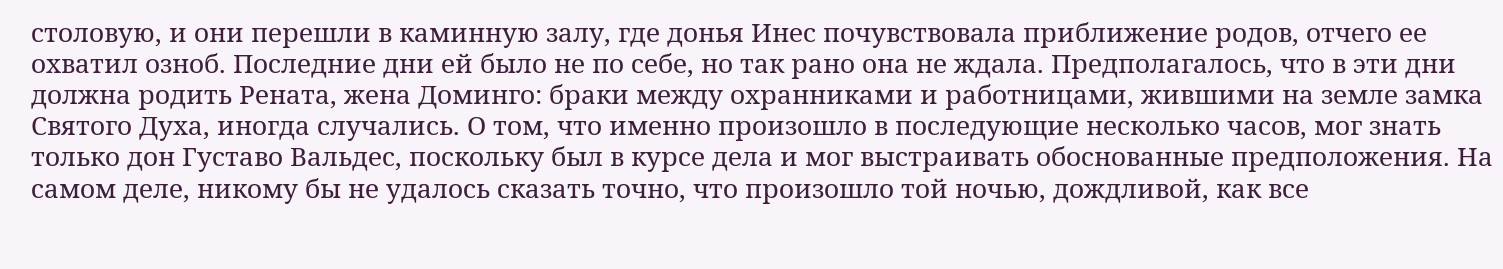столовую, и они перешли в каминную залу, где донья Инес почувствовала приближение родов, отчего ее охватил озноб. Последние дни ей было не по себе, но так рано она не ждала. Предполагалось, что в эти дни должна родить Рената, жена Доминго: браки между охранниками и работницами, жившими на земле замка Святого Духа, иногда случались. О том, что именно произошло в последующие несколько часов, мог знать только дон Густаво Вальдес, поскольку был в курсе дела и мог выстраивать обоснованные предположения. На самом деле, никому бы не удалось сказать точно, что произошло той ночью, дождливой, как все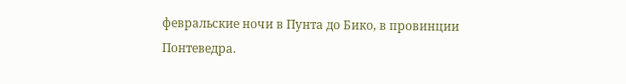февральские ночи в Пунта до Бико, в провинции Понтеведра.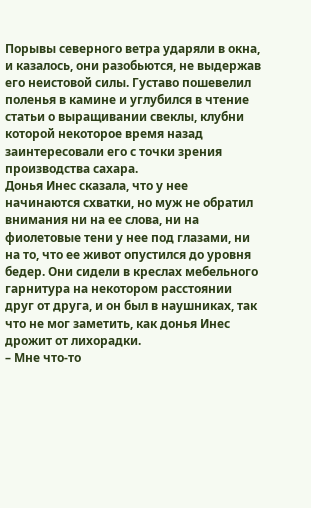Порывы северного ветра ударяли в окна, и казалось, они разобьются, не выдержав его неистовой силы. Густаво пошевелил поленья в камине и углубился в чтение статьи о выращивании свеклы, клубни которой некоторое время назад заинтересовали его с точки зрения производства сахара.
Донья Инес сказала, что у нее начинаются схватки, но муж не обратил внимания ни на ее слова, ни на фиолетовые тени у нее под глазами, ни на то, что ее живот опустился до уровня бедер. Они сидели в креслах мебельного гарнитура на некотором расстоянии друг от друга, и он был в наушниках, так что не мог заметить, как донья Инес дрожит от лихорадки.
– Мне что-то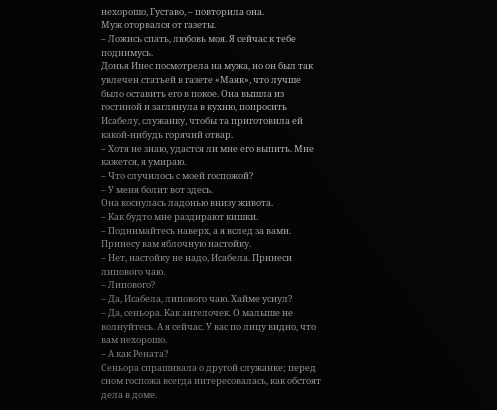нехорошо, Густаво, – повторила она.
Муж оторвался от газеты.
– Ложись спать, любовь моя. Я сейчас к тебе поднимусь.
Донья Инес посмотрела на мужа, но он был так увлечен статьей в газете «Маяк», что лучше было оставить его в покое. Она вышла из гостиной и заглянула в кухню, попросить Исабелу, служанку, чтобы та приготовила ей какой-нибудь горячий отвар.
– Хотя не знаю, удастся ли мне его выпить. Мне кажется, я умираю.
– Что случилось с моей госпожой?
– У меня болит вот здесь.
Она коснулась ладонью внизу живота.
– Как будто мне раздирают кишки.
– Поднимайтесь наверх, а я вслед за вами. Принесу вам яблочную настойку.
– Нет, настойку не надо, Исабела. Принеси липового чаю.
– Липового?
– Да, Исабела, липового чаю. Хайме уснул?
– Да, сеньора. Как ангелочек. О малыше не волнуйтесь. А я сейчас. У вас по лицу видно, что вам нехорошо.
– А как Рената?
Сеньора спрашивала о другой служанке; перед сном госпожа всегда интересовалась, как обстоят дела в доме.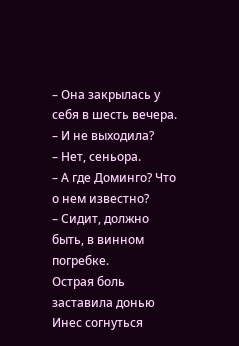– Она закрылась у себя в шесть вечера.
– И не выходила?
– Нет, сеньора.
– А где Доминго? Что о нем известно?
– Сидит, должно быть, в винном погребке.
Острая боль заставила донью Инес согнуться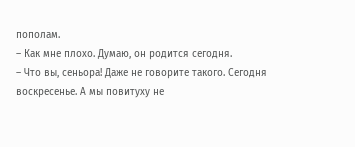пополам.
– Как мне плохо. Думаю, он родится сегодня.
– Что вы, сеньора! Даже не говорите такого. Сегодня воскресенье. А мы повитуху не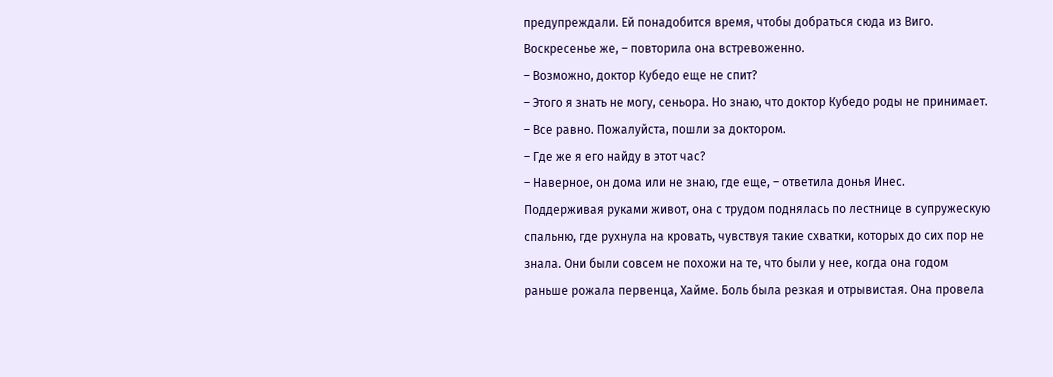предупреждали. Ей понадобится время, чтобы добраться сюда из Виго. Воскресенье же, – повторила она встревоженно.
– Возможно, доктор Кубедо еще не спит?
– Этого я знать не могу, сеньора. Но знаю, что доктор Кубедо роды не принимает.
– Все равно. Пожалуйста, пошли за доктором.
– Где же я его найду в этот час?
– Наверное, он дома или не знаю, где еще, – ответила донья Инес.
Поддерживая руками живот, она с трудом поднялась по лестнице в супружескую спальню, где рухнула на кровать, чувствуя такие схватки, которых до сих пор не знала. Они были совсем не похожи на те, что были у нее, когда она годом раньше рожала первенца, Хайме. Боль была резкая и отрывистая. Она провела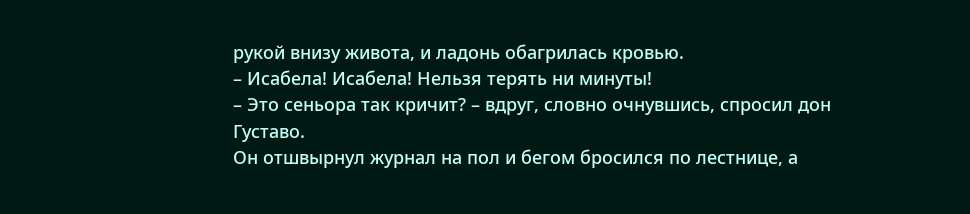рукой внизу живота, и ладонь обагрилась кровью.
– Исабела! Исабела! Нельзя терять ни минуты!
– Это сеньора так кричит? – вдруг, словно очнувшись, спросил дон Густаво.
Он отшвырнул журнал на пол и бегом бросился по лестнице, а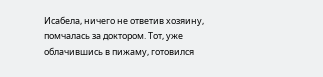Исабела, ничего не ответив хозяину, помчалась за доктором. Тот, уже облачившись в пижаму, готовился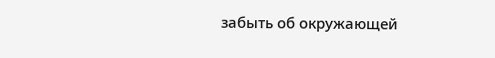забыть об окружающей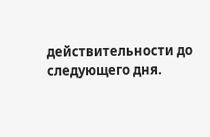действительности до следующего дня.